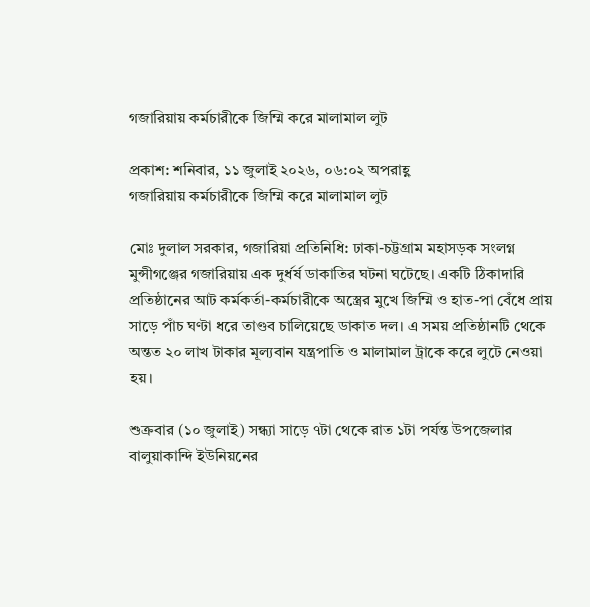গজারিয়ায় কর্মচারীকে জিম্মি করে মালামাল লুট

প্রকাশ: শনিবার, ১১ জুলাই ২০২৬, ০৬:০২ অপরাহ্ণ
গজারিয়ায় কর্মচারীকে জিম্মি করে মালামাল লুট

মোঃ দুলাল সরকার, গজারিয়া প্রতিনিধি: ঢাকা-চট্টগ্রাম মহাসড়ক সংলগ্ন মুন্সীগঞ্জের গজারিয়ায় এক দুর্ধর্ষ ডাকাতির ঘটনা ঘটেছে। একটি ঠিকাদারি প্রতিষ্ঠানের আট কর্মকর্তা-কর্মচারীকে অস্ত্রের মুখে জিম্মি ও হাত-পা বেঁধে প্রায় সাড়ে পাঁচ ঘণ্টা ধরে তাণ্ডব চালিয়েছে ডাকাত দল। এ সময় প্রতিষ্ঠানটি থেকে অন্তত ২০ লাখ টাকার মূল্যবান যন্ত্রপাতি ও মালামাল ট্রাকে করে লুটে নেওয়া হয়।

শুক্রবার (১০ জুলাই) সন্ধ্যা সাড়ে ৭টা থেকে রাত ১টা পর্যন্ত উপজেলার বালুয়াকান্দি ইউনিয়নের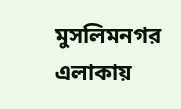মুসলিমনগর এলাকায়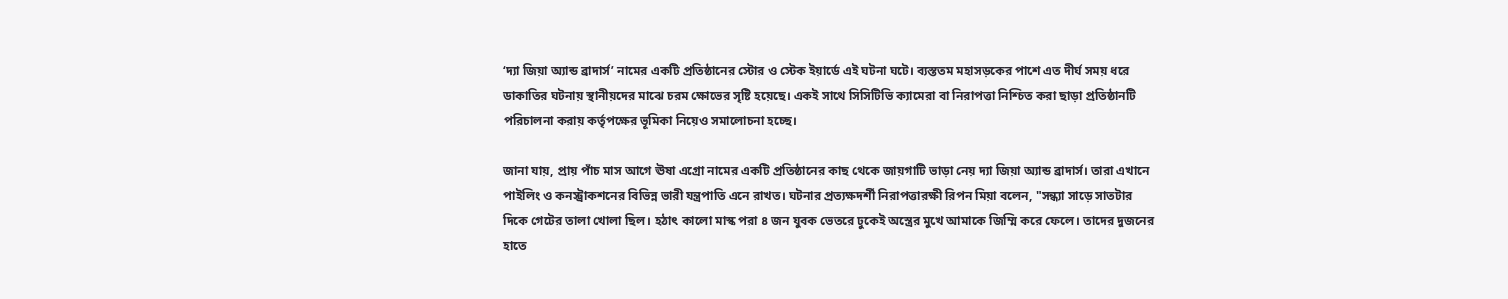‘দ্যা জিয়া অ্যান্ড ব্রাদার্স’ নামের একটি প্রতিষ্ঠানের স্টোর ও স্টেক ইয়ার্ডে এই ঘটনা ঘটে। ব্যস্ততম মহাসড়কের পাশে এত দীর্ঘ সময় ধরে ডাকাতির ঘটনায় স্থানীয়দের মাঝে চরম ক্ষোভের সৃষ্টি হয়েছে। একই সাথে সিসিটিভি ক্যামেরা বা নিরাপত্তা নিশ্চিত করা ছাড়া প্রতিষ্ঠানটি পরিচালনা করায় কর্তৃপক্ষের ভূমিকা নিয়েও সমালোচনা হচ্ছে।

জানা যায়, প্রায় পাঁচ মাস আগে ঊষা এগ্রো নামের একটি প্রতিষ্ঠানের কাছ থেকে জায়গাটি ভাড়া নেয় দ্যা জিয়া অ্যান্ড ব্রাদার্স। তারা এখানে পাইলিং ও কনস্ট্রাকশনের বিভিন্ন ভারী যন্ত্রপাতি এনে রাখত। ঘটনার প্রত্যক্ষদর্শী নিরাপত্তারক্ষী রিপন মিয়া বলেন, "সন্ধ্যা সাড়ে সাতটার দিকে গেটের তালা খোলা ছিল। হঠাৎ কালো মাস্ক পরা ৪ জন যুবক ভেতরে ঢুকেই অস্ত্রের মুখে আমাকে জিম্মি করে ফেলে। তাদের দুজনের হাতে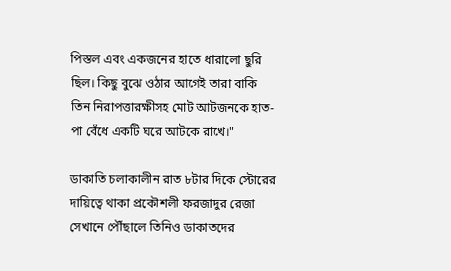পিস্তল এবং একজনের হাতে ধারালো ছুরি ছিল। কিছু বুঝে ওঠার আগেই তারা বাকি তিন নিরাপত্তারক্ষীসহ মোট আটজনকে হাত-পা বেঁধে একটি ঘরে আটকে রাখে।"

ডাকাতি চলাকালীন রাত ৮টার দিকে স্টোরের দায়িত্বে থাকা প্রকৌশলী ফরজাদুর রেজা সেখানে পৌঁছালে তিনিও ডাকাতদের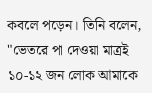কবলে পড়েন। তিনি বলেন, "ভেতরে পা দেওয়া মাত্রই ১০-১২ জন লোক আমাকে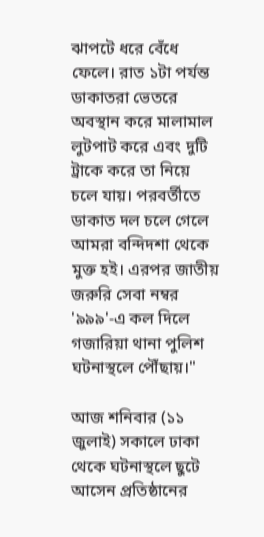ঝাপটে ধরে বেঁধে ফেলে। রাত ১টা পর্যন্ত ডাকাতরা ভেতরে অবস্থান করে মালামাল লুটপাট করে এবং দুটি ট্রাকে করে তা নিয়ে চলে যায়। পরবর্তীতে ডাকাত দল চলে গেলে আমরা বন্দিদশা থেকে মুক্ত হই। এরপর জাতীয় জরুরি সেবা নম্বর '৯৯৯'-এ কল দিলে গজারিয়া থানা পুলিশ ঘটনাস্থলে পৌঁছায়।"

আজ শনিবার (১১ জুলাই) সকালে ঢাকা থেকে ঘটনাস্থলে ছুটে আসেন প্রতিষ্ঠানের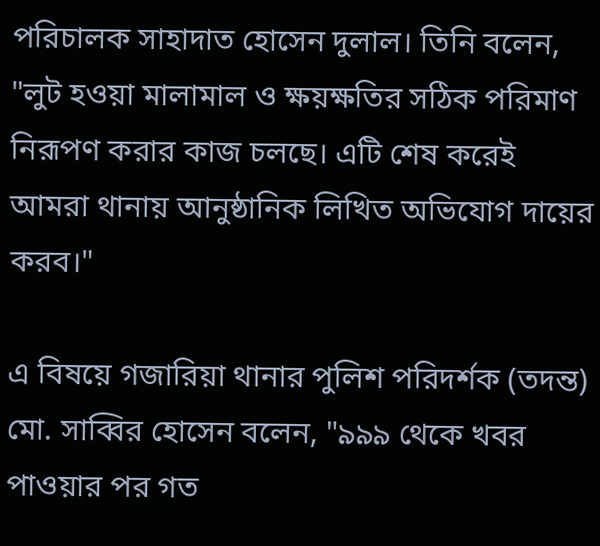পরিচালক সাহাদাত হোসেন দুলাল। তিনি বলেন, "লুট হওয়া মালামাল ও ক্ষয়ক্ষতির সঠিক পরিমাণ নিরূপণ করার কাজ চলছে। এটি শেষ করেই আমরা থানায় আনুষ্ঠানিক লিখিত অভিযোগ দায়ের করব।"

এ বিষয়ে গজারিয়া থানার পুলিশ পরিদর্শক (তদন্ত) মো. সাব্বির হোসেন বলেন, "৯৯৯ থেকে খবর পাওয়ার পর গত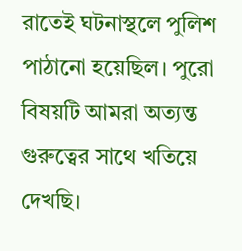রাতেই ঘটনাস্থলে পুলিশ পাঠানো হয়েছিল। পুরো বিষয়টি আমরা অত্যন্ত গুরুত্বের সাথে খতিয়ে দেখছি।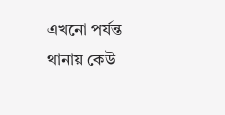এখনো পর্যন্ত থানায় কেউ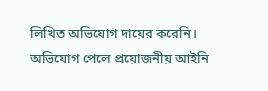লিখিত অভিযোগ দায়ের করেনি। অভিযোগ পেলে প্রয়োজনীয় আইনি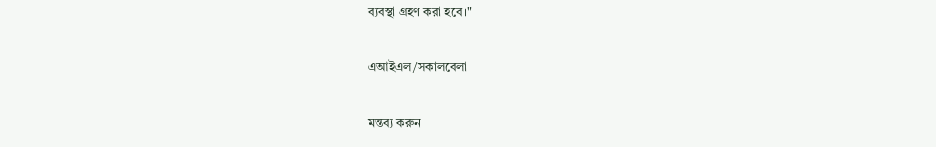ব্যবস্থা গ্রহণ করা হবে।"

এআইএল/সকালবেলা

মন্তব্য করুন